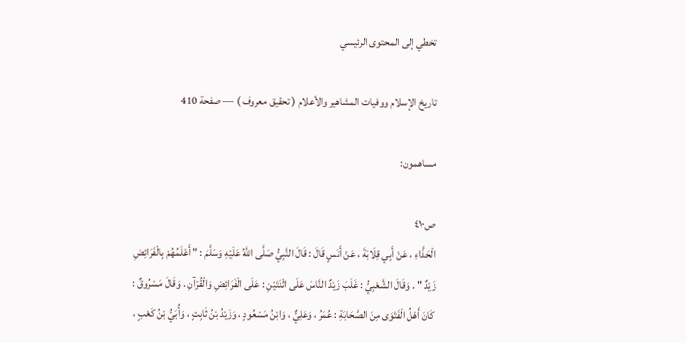تخطي إلى المحتوى الرئيسي

تاريخ الإسلام ووفيات المشاهير والأعلام ( تحقيق معروف ) — صفحة 410

مساهمون:

ص٤١٠
الْحَذَّاءِ ، عَنْ أَبِي قِلَابَةَ ، عَنْ أَنَسٍ قَالَ : قَالَ النَّبِيُّ صَلَّى اللَّهُ عَلَيْهِ وَسَلَّمَ : " أَعْلَمُهُمْ بِالْفَرَائِضِ زَيْدٌ " . وَقَالَ الشَّعْبِيُّ : غَلَبَ زَيْدٌ النَّاسَ عَلَى اثْنَتَيْنِ : عَلَى الْفَرَائِضِ وَالْقُرْآنِ . وَقَالَ مَسْرُوقٌ : كَانَ أَهْلُ الْفَتْوَى مِنَ الصَّحَابَةِ : عُمَرُ ، وَعَلِيٌّ ، وَابْنُ مَسْعُودٍ ، وَزَيْدُ بْنُ ثَابِتٍ ، وَأُبَيُّ بْنُ كَعْبٍ ،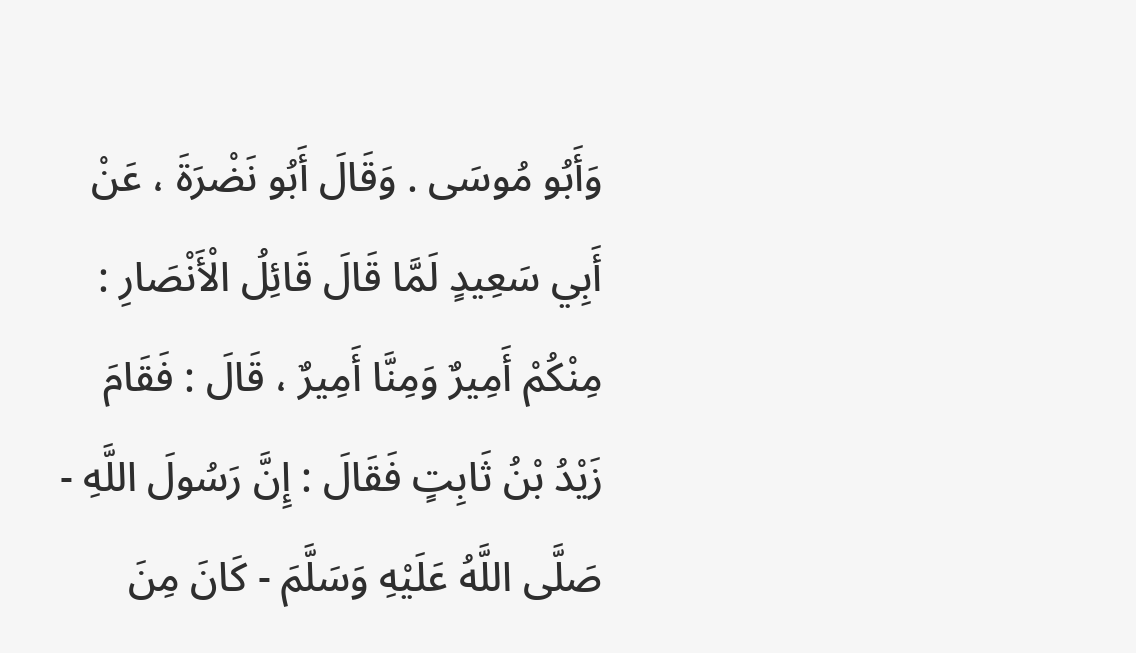وَأَبُو مُوسَى . وَقَالَ أَبُو نَضْرَةَ ، عَنْ أَبِي سَعِيدٍ لَمَّا قَالَ قَائِلُ الْأَنْصَارِ : مِنْكُمْ أَمِيرٌ وَمِنَّا أَمِيرٌ ، قَالَ : فَقَامَ زَيْدُ بْنُ ثَابِتٍ فَقَالَ : إِنَّ رَسُولَ اللَّهِ - صَلَّى اللَّهُ عَلَيْهِ وَسَلَّمَ - كَانَ مِنَ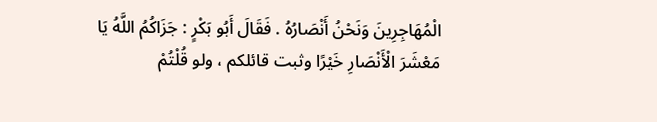الْمُهَاجِرِينَ وَنَحْنُ أَنْصَارُهُ . فَقَالَ أَبُو بَكْرٍ : جَزَاكُمُ اللَّهُ يَا مَعْشَرَ الْأَنْصَارِ خَيْرًا وثبت قائلكم ، ولو قُلْتُمْ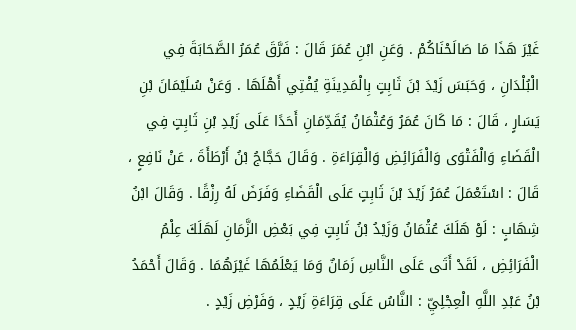غَيْرَ هَذَا مَا صَالَحْنَاكُمْ . وَعَنِ ابْنِ عُمَرَ قَالَ : فَرَّقَ عُمَرُ الصَّحَابَةَ فِي الْبُلْدَانِ ، وَحَبَسَ زَيْدَ بْنَ ثَابِتٍ بِالْمَدِينَةِ يُفْتِي أَهْلَهَا . وَعَنْ سُلَيْمَانَ بْنِ يَسَارٍ ، قَالَ : مَا كَانَ عُمَرُ وَعُثْمَانُ يُقَدِّمَانِ أَحَدًا عَلَى زَيْدِ بْنِ ثَابِتٍ فِي الْقَضَاءِ وَالْفَتْوَى وَالْفَرَائِضِ وَالْقِرَاءَةِ . وَقَالَ حَجَّاجُ بْنُ أَرْطَأَةَ ، عَنْ نَافِعٍ ، قَالَ : اسْتَعْمَلَ عُمَرُ زَيْدَ بْنَ ثَابِتٍ عَلَى الْقَضَاءِ وَفَرَضَ لَهُ رِزْقًا . وَقَالَ ابْنُ شِهَابٍ : لَوْ هَلَكَ عُثْمَانُ وَزَيْدُ بْنُ ثَابِتٍ فِي بَعْضِ الزَّمَانِ لَهَلَكَ عِلْمُ الْفَرَائِضِ ، لَقَدْ أَتَى عَلَى النَّاسِ زَمَانٌ وَمَا يَعْلَمُهَا غَيْرَهُمَا . وَقَالَ أَحْمَدُ بْنُ عَبْدِ اللَّهِ الْعِجْلِيِّ : النَّاسُ عَلَى قِرَاءَةِ زَيْدٍ ، وَفَرْضِ زَيْدٍ .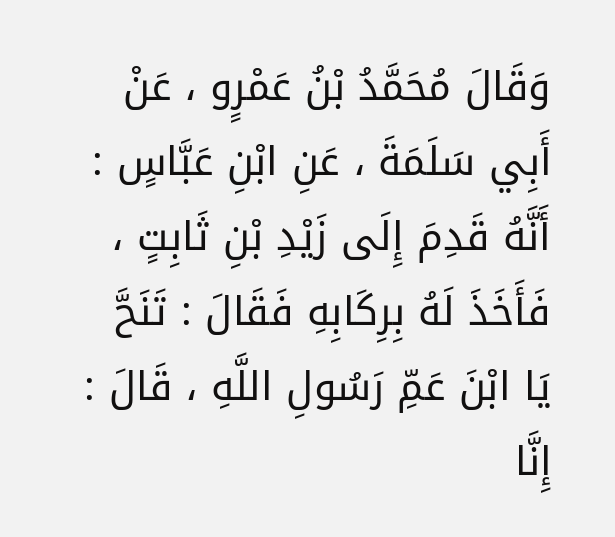وَقَالَ مُحَمَّدُ بْنُ عَمْرٍو ، عَنْ أَبِي سَلَمَةَ ، عَنِ ابْنِ عَبَّاسٍ : أَنَّهُ قَدِمَ إِلَى زَيْدِ بْنِ ثَابِتٍ ، فَأَخَذَ لَهُ بِرِكَابِهِ فَقَالَ : تَنَحَّ يَا ابْنَ عَمِّ رَسُولِ اللَّهِ ، قَالَ : إِنَّا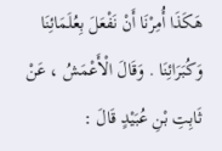هَكَذَا أُمِرْنَا أَنْ نَفْعَلَ بِعُلَمَائِنَا وَكُبَرَائِنَا . وَقَالَ الْأَعْمَشُ ، عَنْ ثَابِتِ بْنِ عُبَيْدٍ قَالَ :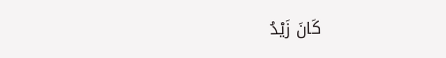كَانَ زَيْدُ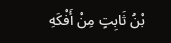بْنُ ثَابِتٍ مِنْ أَفْكَهِ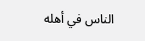الناس في أهله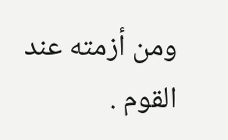ومن أزمته عند القوم .